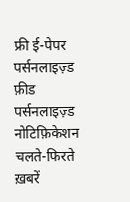फ्री ई-पेपर
पर्सनलाइज़्ड फ़ीड
पर्सनलाइज़्ड नोटिफ़िकेशन
चलते-फिरते ख़बरें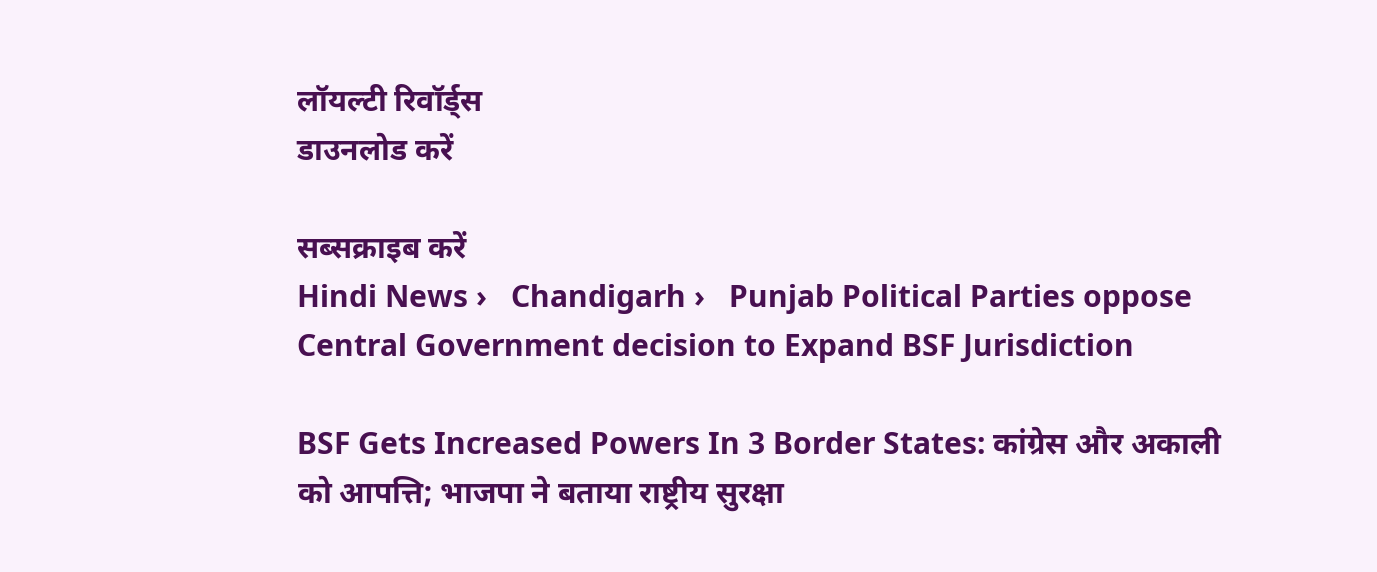लॉयल्टी रिवॉर्ड्स
डाउनलोड करें

सब्सक्राइब करें
Hindi News ›   Chandigarh ›   Punjab Political Parties oppose Central Government decision to Expand BSF Jurisdiction

BSF Gets Increased Powers In 3 Border States: कांग्रेस और अकाली को आपत्ति; भाजपा ने बताया राष्ट्रीय सुरक्षा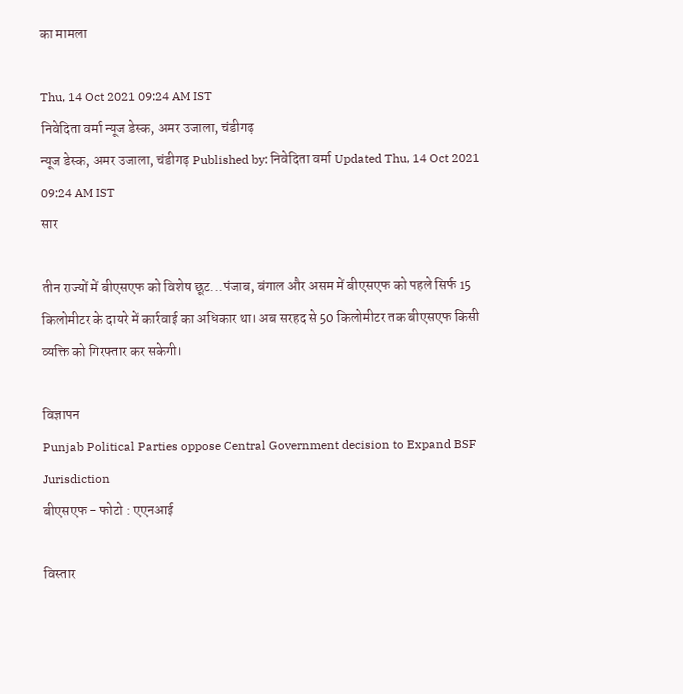का मामला

Thu, 14 Oct 2021 09:24 AM IST
निवेदिता वर्मा न्यूज डेस्क, अमर उजाला, चंडीगढ़
न्यूज डेस्क, अमर उजाला, चंडीगढ़ Published by: निवेदिता वर्मा Updated Thu, 14 Oct 2021 09:24 AM IST
सार

तीन राज्यों में बीएसएफ को विशेष छूट...पंजाब, बंगाल और असम में बीएसएफ को पहले सिर्फ 15 किलोमीटर के दायरे में कार्रवाई का अधिकार था। अब सरहद से 50 किलोमीटर तक बीएसएफ किसी व्यक्ति को गिरफ्तार कर सकेगी।

विज्ञापन
Punjab Political Parties oppose Central Government decision to Expand BSF Jurisdiction
बीएसएफ - फोटो : एएनआई

विस्तार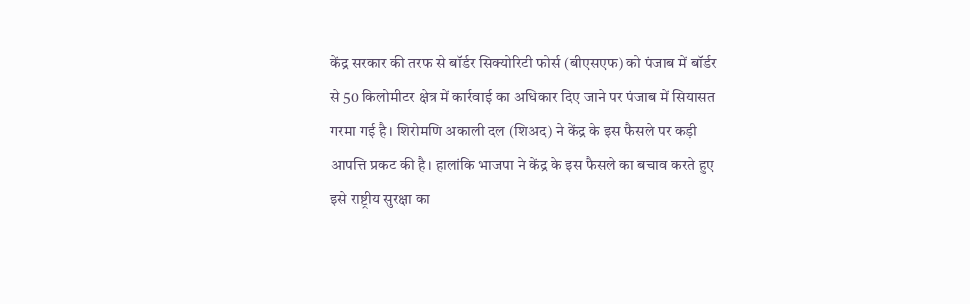केंद्र सरकार की तरफ से बॉर्डर सिक्योरिटी फोर्स (बीएसएफ) को पंजाब में बॉर्डर से 50 किलोमीटर क्षेत्र में कार्रवाई का अधिकार दिए जाने पर पंजाब में सियासत गरमा गई है। शिरोमणि अकाली दल (शिअद) ने केंद्र के इस फैसले पर कड़ी आपत्ति प्रकट की है। हालांकि भाजपा ने केंद्र के इस फैसले का बचाव करते हुए इसे राष्ट्रीय सुरक्षा का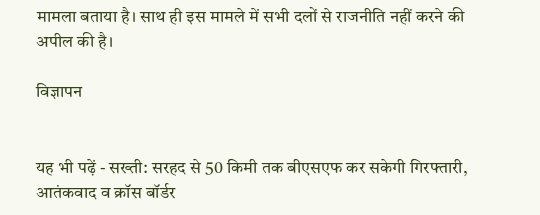मामला बताया है। साथ ही इस मामले में सभी दलों से राजनीति नहीं करने की अपील की है।

विज्ञापन


यह भी पढ़ें - सख्ती: सरहद से 50 किमी तक बीएसएफ कर सकेगी गिरफ्तारी, आतंकवाद व क्रॉस बॉर्डर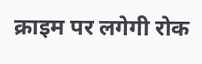क्राइम पर लगेगी रोक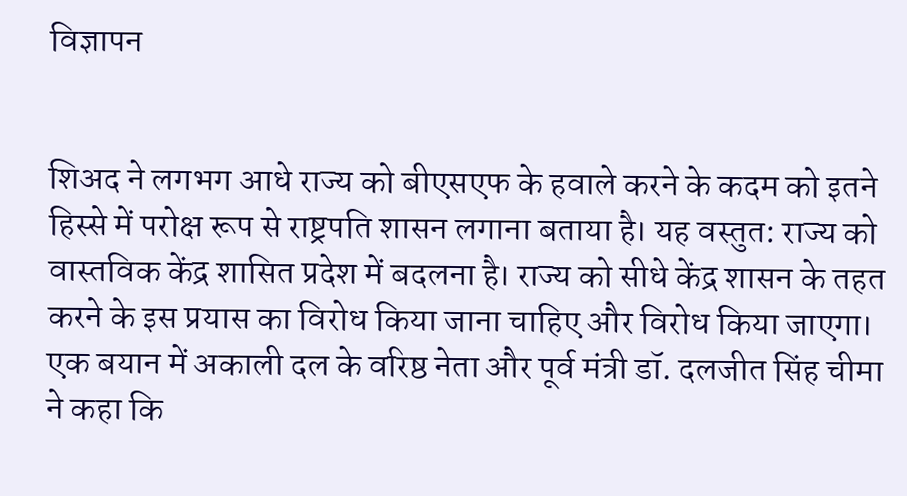विज्ञापन


शिअद ने लगभग आधे राज्य को बीएसएफ के हवाले करने के कदम को इतने हिस्से में परोक्ष रूप से राष्ट्रपति शासन लगाना बताया है। यह वस्तुत: राज्य को वास्तविक केंद्र शासित प्रदेश में बदलना है। राज्य को सीधे केंद्र शासन के तहत करने के इस प्रयास का विरोध किया जाना चाहिए और विरोध किया जाएगा। एक बयान में अकाली दल के वरिष्ठ नेता और पूर्व मंत्री डॉ. दलजीत सिंह चीमा ने कहा कि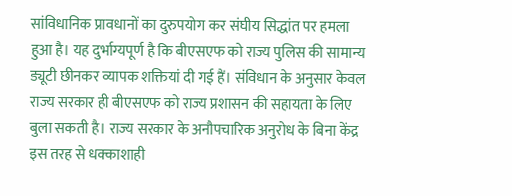सांविधानिक प्रावधानों का दुरुपयोग कर संघीय सिद्धांत पर हमला हुआ है। यह दुर्भाग्यपूर्ण है कि बीएसएफ को राज्य पुलिस की सामान्य ड्यूटी छीनकर व्यापक शक्तियां दी गई हैं। संविधान के अनुसार केवल राज्य सरकार ही बीएसएफ को राज्य प्रशासन की सहायता के लिए बुला सकती है। राज्य सरकार के अनौपचारिक अनुरोध के बिना केंद्र इस तरह से धक्काशाही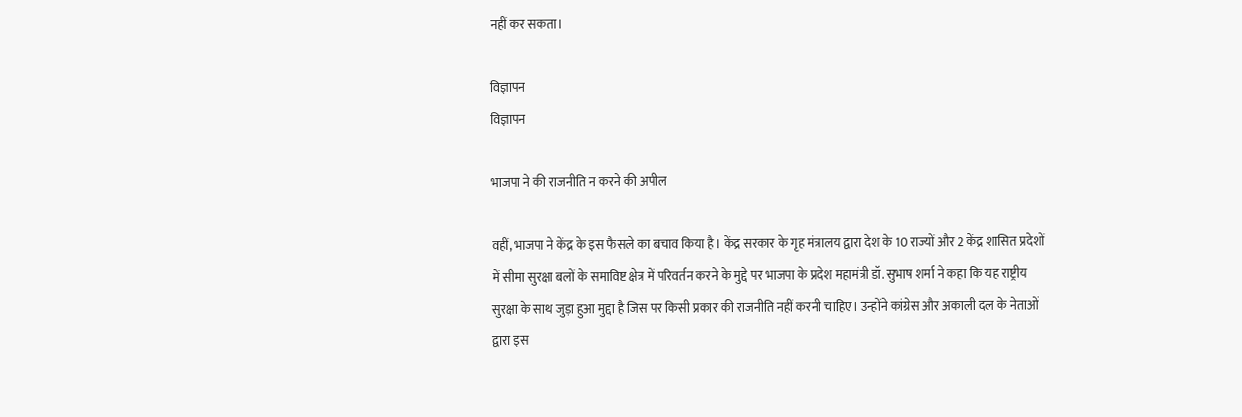नहीं कर सकता।

विज्ञापन
विज्ञापन

भाजपा ने की राजनीति न करने की अपील

वहीं, भाजपा ने केंद्र के इस फैसले का बचाव किया है। केंद्र सरकार के गृह मंत्रालय द्वारा देश के 10 राज्यों और 2 केंद्र शासित प्रदेशों में सीमा सुरक्षा बलों के समाविष्ट क्षेत्र में परिवर्तन करने के मुद्दे पर भाजपा के प्रदेश महामंत्री डॉ. सुभाष शर्मा ने कहा कि यह राष्ट्रीय सुरक्षा के साथ जुड़ा हुआ मुद्दा है जिस पर किसी प्रकार की राजनीति नहीं करनी चाहिए। उन्होंने कांग्रेस और अकाली दल के नेताओं द्वारा इस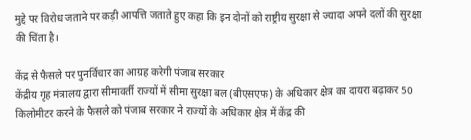मुद्दे पर विरोध जताने पर कड़ी आपत्ति जताते हुए कहा कि इन दोनों को राष्ट्रीय सुरक्षा से ज्यादा अपने दलों की सुरक्षा की चिंता है।

केंद्र से फैसले पर पुनर्विचार का आग्रह करेगी पंजाब सरकार
केंद्रीय गृह मंत्रालय द्वारा सीमावर्ती राज्यों में सीमा सुरक्षा बल (बीएसएफ) के अधिकार क्षेत्र का दायरा बढ़ाकर 50 किलोमीटर करने के फैसले को पंजाब सरकार ने राज्यों के अधिकार क्षेत्र में केंद्र की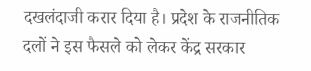दखलंदाजी करार दिया है। प्रदेश के राजनीतिक दलों ने इस फैसले को लेकर केंद्र सरकार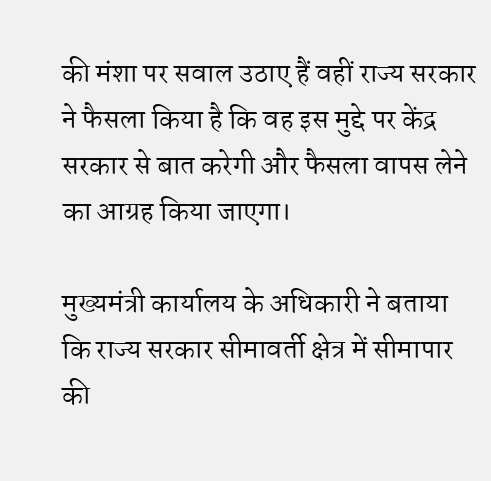की मंशा पर सवाल उठाए हैं वहीं राज्य सरकार ने फैसला किया है कि वह इस मुद्दे पर केंद्र सरकार से बात करेगी और फैसला वापस लेने का आग्रह किया जाएगा।

मुख्यमंत्री कार्यालय के अधिकारी ने बताया कि राज्य सरकार सीमावर्ती क्षेत्र में सीमापार की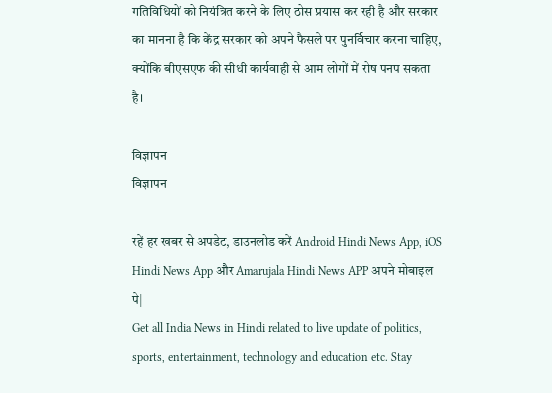गतिविधियों को नियंत्रित करने के लिए ठोस प्रयास कर रही है और सरकार का मानना है कि केंद्र सरकार को अपने फैसले पर पुनर्विचार करना चाहिए, क्योंकि बीएसएफ की सीधी कार्यवाही से आम लोगों में रोष पनप सकता है।

विज्ञापन
विज्ञापन

रहें हर खबर से अपडेट, डाउनलोड करें Android Hindi News App, iOS Hindi News App और Amarujala Hindi News APP अपने मोबाइल पे|
Get all India News in Hindi related to live update of politics, sports, entertainment, technology and education etc. Stay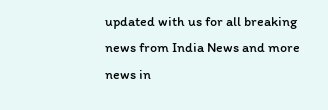updated with us for all breaking news from India News and more news in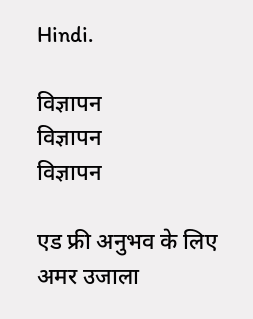Hindi.

विज्ञापन
विज्ञापन
विज्ञापन

एड फ्री अनुभव के लिए अमर उजाला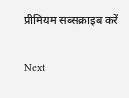प्रीमियम सब्सक्राइब करें

Next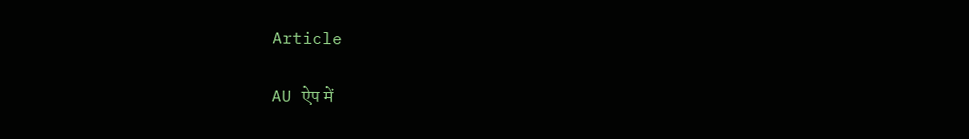Article

AU ऐप में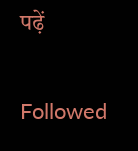पढ़ें

Followed